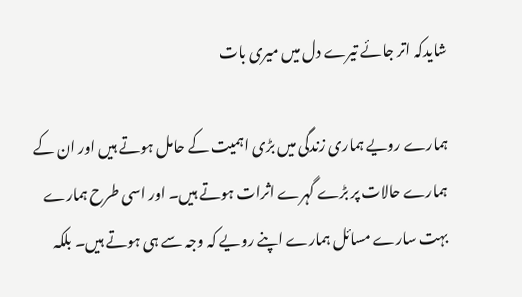شایدکہ اتر جائے تیرے دل میں میری بات

ہمارے رویے ہماری زندگی میں بڑی اہمیت کے حامل ہوتے ہیں اور ان کے ہمارے حالات پر بڑے گہرے اثرات ہوتے ہیں۔ اور اسی طرح ہمارے بہت سارے مسائل ہمارے اپنے رویے کہ وجہ سے ہی ہوتے ہیں۔ بلکہ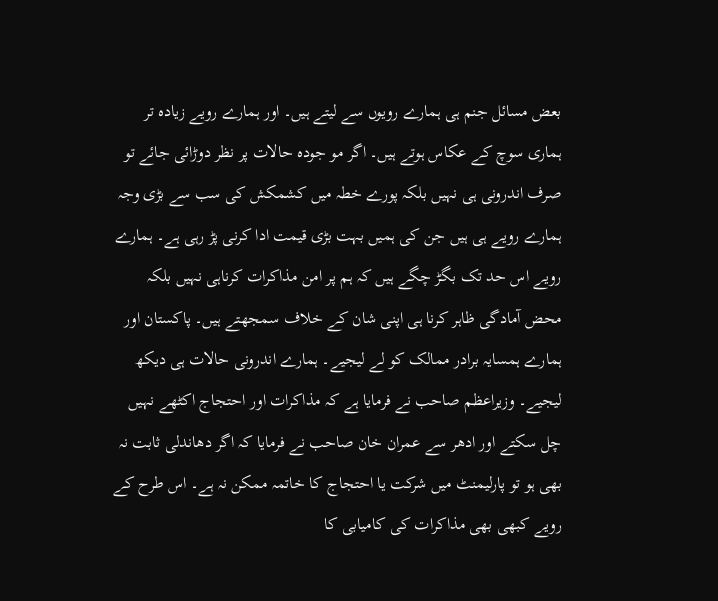بعض مسائل جنم ہی ہمارے رویوں سے لیتے ہیں۔ اور ہمارے رویے زیادہ تر ہماری سوچ کے عکاس ہوتے ہیں۔ اگر مو جودہ حالات پر نظر دوڑائی جائے تو صرف اندرونی ہی نہیں بلکہ پورے خطہ میں کشمکش کی سب سے بڑی وجہ ہمارے رویے ہی ہیں جن کی ہمیں بہت بڑی قیمت ادا کرنی پڑ رہی ہے۔ ہمارے رویے اس حد تک بگڑ چگے ہیں کہ ہم پر امن مذاکرات کرناہی نہیں بلکہ محض آمادگی ظاہر کرنا ہی اپنی شان کے خلاف سمجھتے ہیں۔ پاکستان اور ہمارے ہمسایہ برادر ممالک کو لے لیجیے۔ ہمارے اندرونی حالات ہی دیکھ لیجیے۔ وزیراعظم صاحب نے فرمایا ہے کہ مذاکرات اور احتجاج اکٹھے نہیں چل سکتے اور ادھر سے عمران خان صاحب نے فرمایا کہ اگر دھاندلی ثابت نہ بھی ہو تو پارلیمنٹ میں شرکت یا احتجاج کا خاتمہ ممکن نہ ہے۔ اس طرح کے رویے کبھی بھی مذاکرات کی کامیابی کا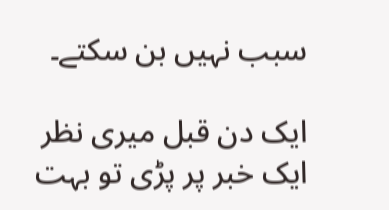سبب نہیں بن سکتے۔

ایک دن قبل میری نظر ایک خبر پر پڑی تو بہت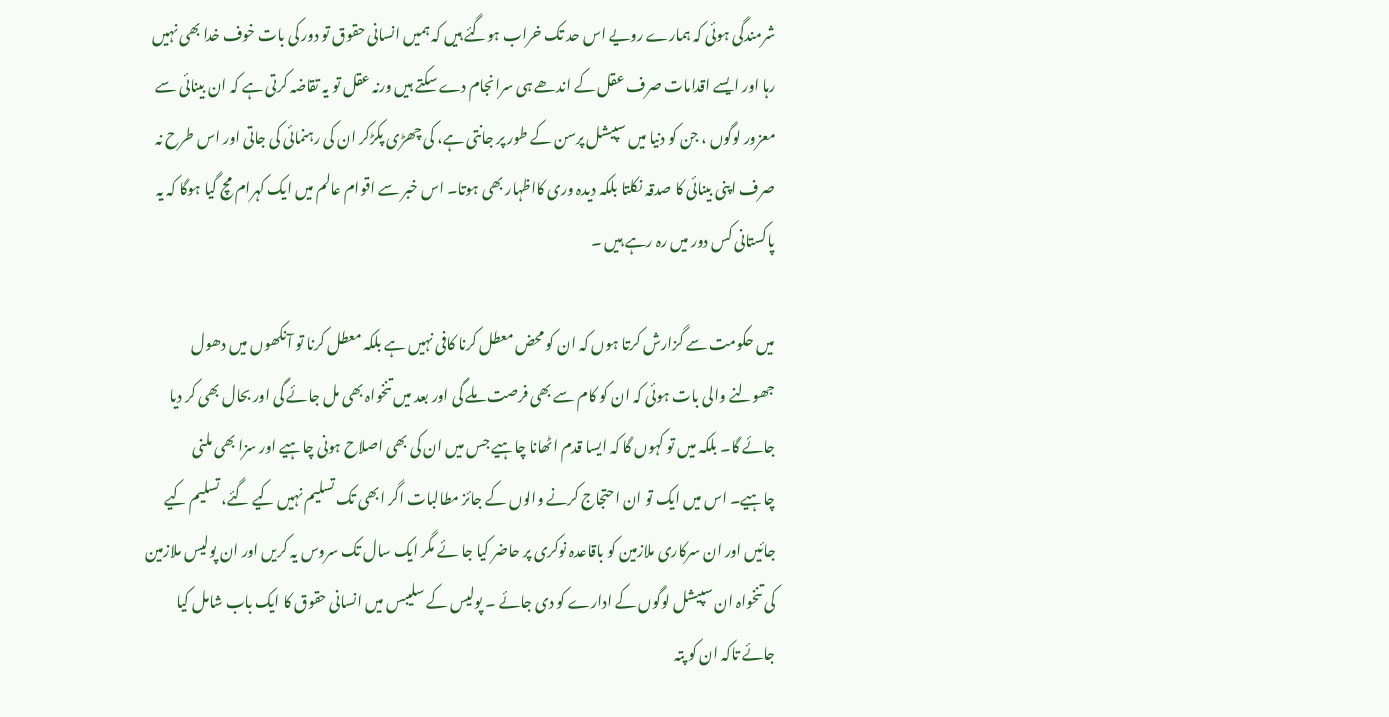شرمندگی ہوئی کہ ہمارے رویے اس حد تک خراب ہوگئے ہیں کہ ہمیں انسانی حقوق تو دور کی بات خوف خدا بھی نہیں رہا اور ایسے اقدامات صرف عقل کے اندھے ہی سرانجام دے سکتے ہیں ورنہ عقل تو یہ تقاضہ کرتی ہے کہ ان بینائی سے معزور لوگوں ، جن کو دنیا میں سپیشل پرسن کے طور پر جانتی ہے، کی چھڑی پکڑکر ان کی رہنمائی کی جاتی اور اس طرح نہ صرف اپنی بینائی کا صدقہ نکلتا بلکہ دیدہ وری کااظہار بھی ہوتا۔ اس خبر سے اقوام عالم میں ایک کہرام مچ گیا ہوگا کہ یہ پاکستانی کس دور میں رہ رہے ہیں ۔

میں حکومت سے گزارش کرتا ہوں کہ ان کو محض معطل کرنا کافی نہیں ہے بلکہ معطل کرنا تو آنکھوں میں دھول جھولنے والی بات ہوئی کہ ان کو کام سے بھی فرصت ملے گی اور بعد میں تنخواہ بھی مل جائے گی اور بحال بھی کر دیا جائے گا۔ بلکہ میں تو کہوں گا کہ ایسا قدم اٹھانا چاہیے جس میں ان کی بھی اصلاح ہونی چاہیے اور سزا بھی ملنی چاہیے۔ اس میں ایک تو ان احتجاج کرنے والوں کے جائز مطالبات اگر ابھی تک تسلیم نہیں کیے گئے، تسلیم کیے جائیں اور ان سرکاری ملازمین کو باقاعدہ نوکری پر حاضر کیا جا ئے مگر ایک سال تک سروس یہ کریں اور ان پولیس ملازمین کی تنخواہ ان سپیشل لوگوں کے ادارے کو دی جائے ۔ پولیس کے سلیبس میں انسانی حقوق کا ایک باب شامل کیا جائے تاکہ ان کو پتہ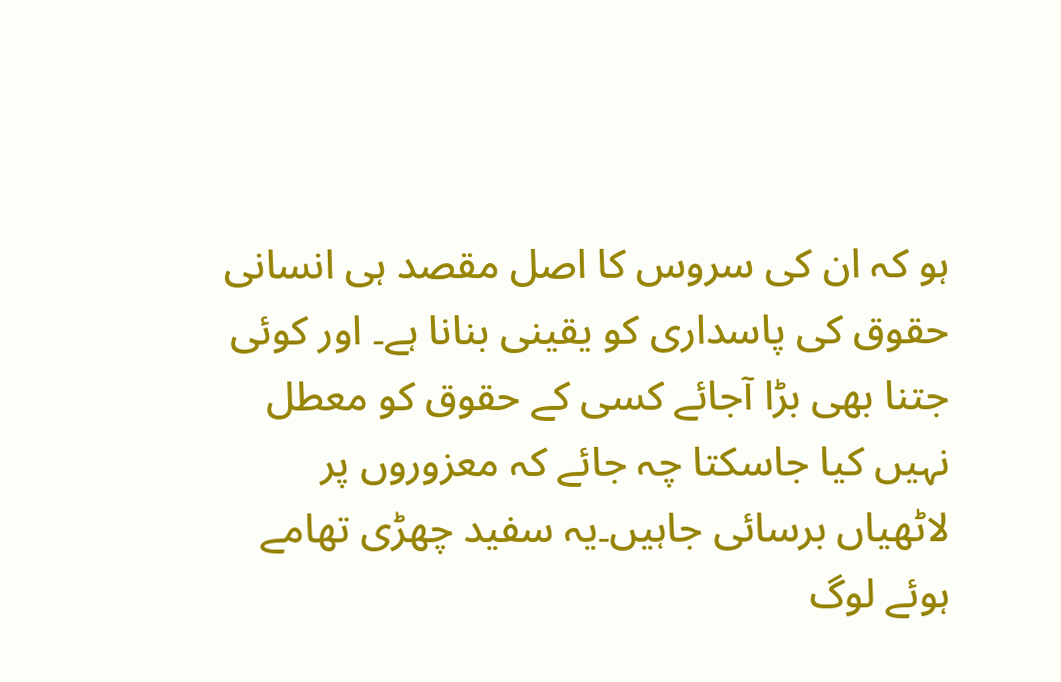ہو کہ ان کی سروس کا اصل مقصد ہی انسانی حقوق کی پاسداری کو یقینی بنانا ہے۔ اور کوئی جتنا بھی بڑا آجائے کسی کے حقوق کو معطل نہیں کیا جاسکتا چہ جائے کہ معزوروں پر لاٹھیاں برسائی جاہیں۔یہ سفید چھڑی تھامے ہوئے لوگ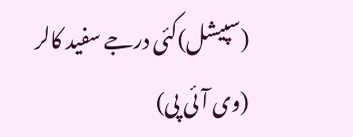(سپیشل)کئی درجے سفید کالر (وی آئی پی)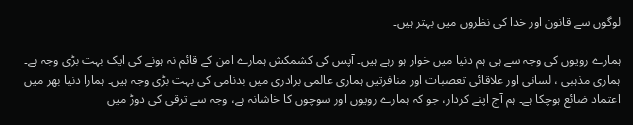لوگوں سے قانون اور خدا کی نظروں میں بہتر ہیں۔

ہمارے رویوں کی وجہ سے ہی ہم دنیا میں خوار ہو رہے ہیں۔ آپس کی کشمکش ہمارے امن کے قائم نہ ہونے کی ایک بہت بڑی وجہ ہے۔ ہماری مذہبی ، لسانی اور علاقائی تعصبات اور منافرتیں ہماری عالمی برادری میں بدنامی کی بہت بڑی وجہ ہیں۔ ہمارا دنیا بھر میں اعتماد ضائع ہوچکا ہے۔ ہم آج اپنے کردار، جو کہ ہمارے رویوں اور سوچوں کا خاشانہ ہے، وجہ سے ترقی کی دوڑ میں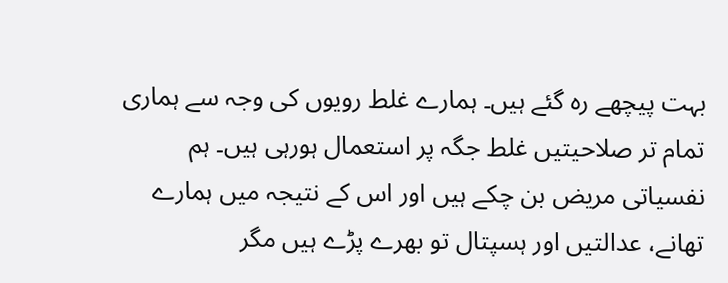بہت پیچھے رہ گئے ہیں۔ ہمارے غلط رویوں کی وجہ سے ہماری تمام تر صلاحیتیں غلط جگہ پر استعمال ہورہی ہیں۔ ہم نفسیاتی مریض بن چکے ہیں اور اس کے نتیجہ میں ہمارے تھانے، عدالتیں اور ہسپتال تو بھرے پڑے ہیں مگر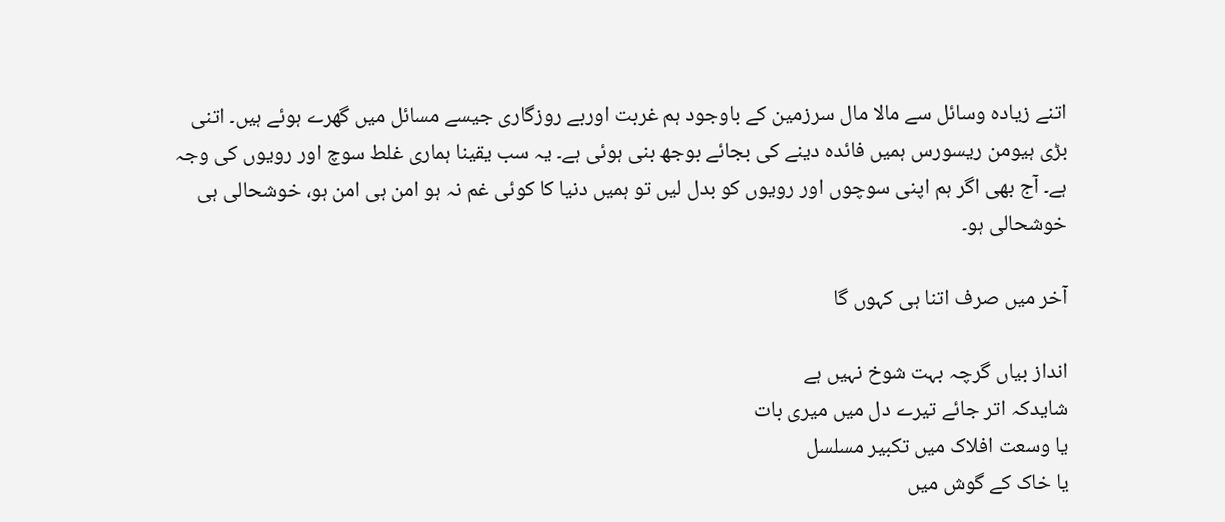اتنے زیادہ وسائل سے مالا مال سرزمین کے باوجود ہم غربت اوربے روزگاری جیسے مسائل میں گھرے ہوئے ہیں۔ اتنی بڑی ہیومن ریسورس ہمیں فائدہ دینے کی بجائے بوجھ بنی ہوئی ہے۔ یہ سب یقینا ہماری غلط سوچ اور رویوں کی وجہ ہے۔ آج بھی اگر ہم اپنی سوچوں اور رویوں کو بدل لیں تو ہمیں دنیا کا کوئی غم نہ ہو امن ہی امن ہو، خوشحالی ہی خوشحالی ہو۔

آخر میں صرف اتنا ہی کہوں گا

انداز بیاں گرچہ بہت شوخ نہیں ہے
شایدکہ اتر جائے تیرے دل میں میری بات
یا وسعت افلاک میں تکبیر مسلسل
یا خاک کے گوش میں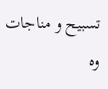تسبیح و مناجات
وہ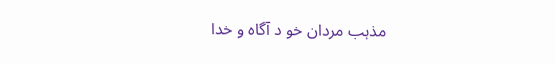مذہب مردان خو د آگاہ و خدا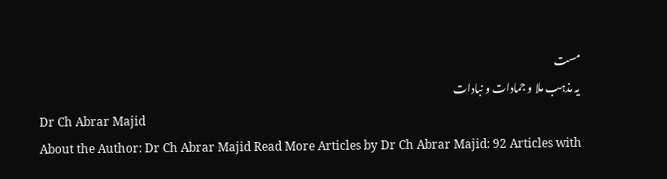مست
یہ مذہب ملا و جمادات و نبادات
Dr Ch Abrar Majid
About the Author: Dr Ch Abrar Majid Read More Articles by Dr Ch Abrar Majid: 92 Articles with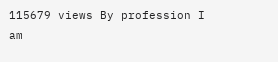115679 views By profession I am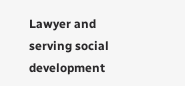Lawyer and serving social development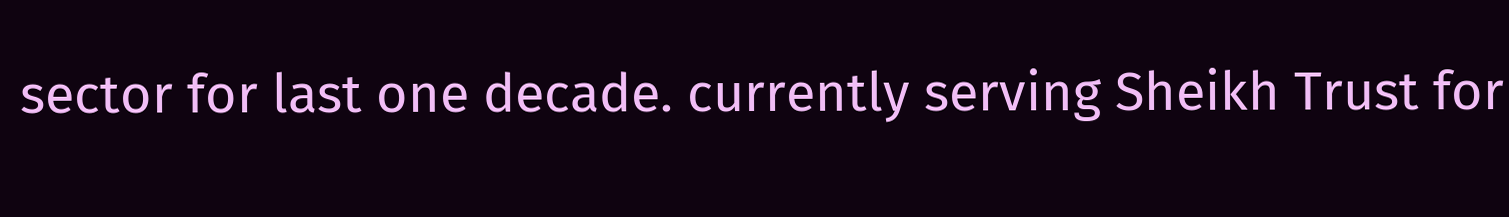sector for last one decade. currently serving Sheikh Trust for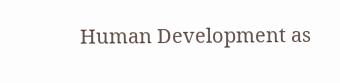Human Development as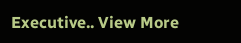Executive.. View More